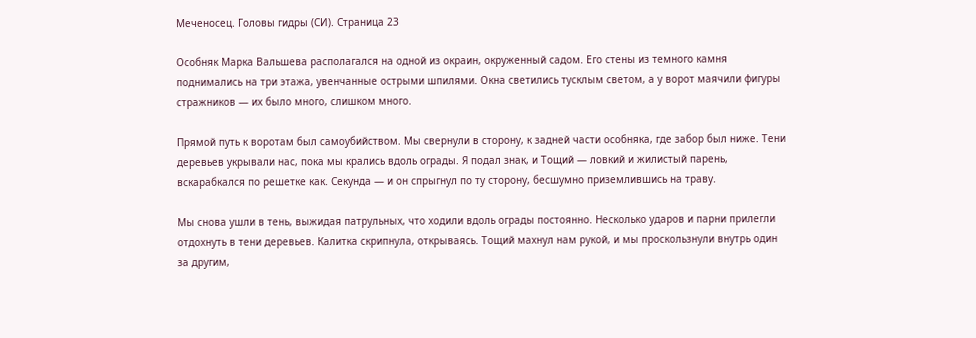Меченосец. Головы гидры (СИ). Страница 23

Особняк Марка Вальшева располагался на одной из окраин, окруженный садом. Его стены из темного камня поднимались на три этажа, увенчанные острыми шпилями. Окна светились тусклым светом, а у ворот маячили фигуры стражников — их было много, слишком много.

Прямой путь к воротам был самоубийством. Мы свернули в сторону, к задней части особняка, где забор был ниже. Тени деревьев укрывали нас, пока мы крались вдоль ограды. Я подал знак, и Тощий — ловкий и жилистый парень, вскарабкался по решетке как. Секунда — и он спрыгнул по ту сторону, бесшумно приземлившись на траву.

Мы снова ушли в тень, выжидая патрульных, что ходили вдоль ограды постоянно. Несколько ударов и парни прилегли отдохнуть в тени деревьев. Калитка скрипнула, открываясь. Тощий махнул нам рукой, и мы проскользнули внутрь один за другим,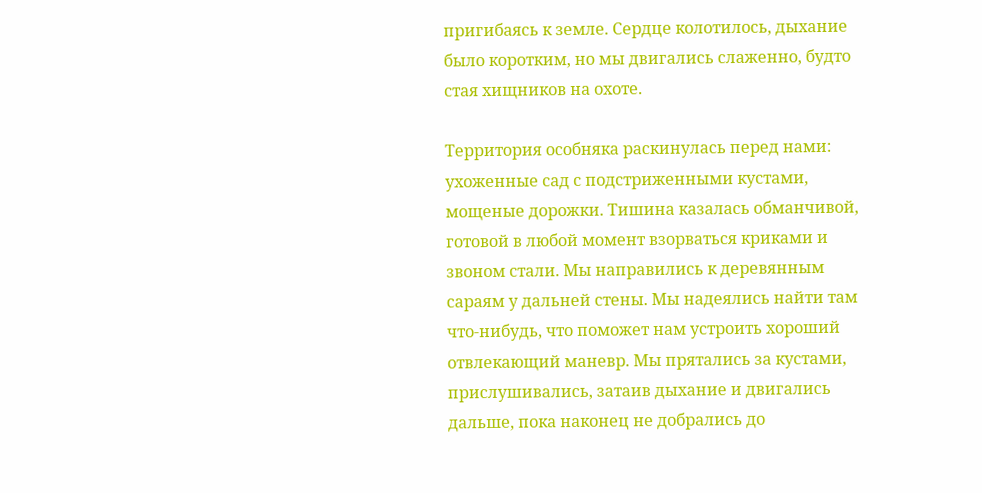пригибаясь к земле. Сердце колотилось, дыхание было коротким, но мы двигались слаженно, будто стая хищников на охоте.

Территория особняка раскинулась перед нами: ухоженные сад с подстриженными кустами, мощеные дорожки. Тишина казалась обманчивой, готовой в любой момент взорваться криками и звоном стали. Мы направились к деревянным сараям у дальней стены. Мы надеялись найти там что-нибудь, что поможет нам устроить хороший отвлекающий маневр. Мы прятались за кустами, прислушивались, затаив дыхание и двигались дальше, пока наконец не добрались до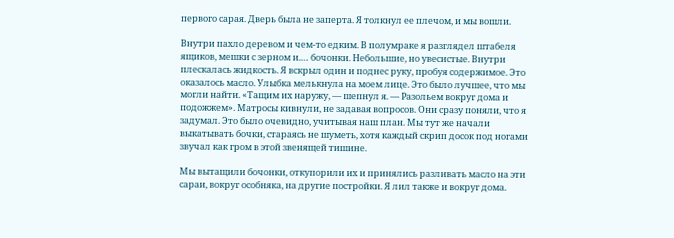первого сарая. Дверь была не заперта. Я толкнул ее плечом, и мы вошли.

Внутри пахло деревом и чем-то едким. В полумраке я разглядел штабеля ящиков, мешки с зерном и.… бочонки. Небольшие, но увесистые. Внутри плескалась жидкость. Я вскрыл один и поднес руку, пробуя содержимое. Это оказалось масло. Улыбка мелькнула на моем лице. Это было лучшее, что мы могли найти. «Тащим их наружу, — шепнул я. — Разольем вокруг дома и подожжем». Матросы кивнули, не задавая вопросов. Они сразу поняли, что я задумал. Это было очевидно, учитывая наш план. Мы тут же начали выкатывать бочки, стараясь не шуметь, хотя каждый скрип досок под ногами звучал как гром в этой звенящей тишине.

Мы вытащили бочонки, откупорили их и принялись разливать масло на эти сараи, вокруг особняка, на другие постройки. Я лил также и вокруг дома.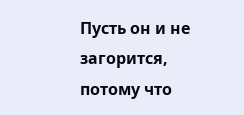Пусть он и не загорится, потому что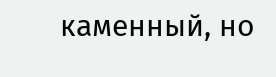каменный, но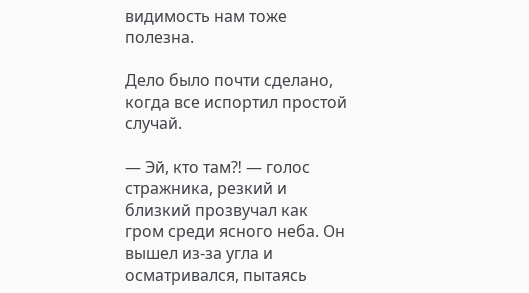видимость нам тоже полезна.

Дело было почти сделано, когда все испортил простой случай.

— Эй, кто там⁈ — голос стражника, резкий и близкий прозвучал как гром среди ясного неба. Он вышел из-за угла и осматривался, пытаясь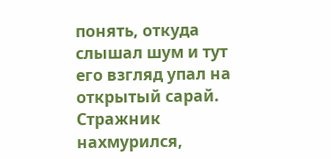понять, откуда слышал шум и тут его взгляд упал на открытый сарай. Стражник нахмурился,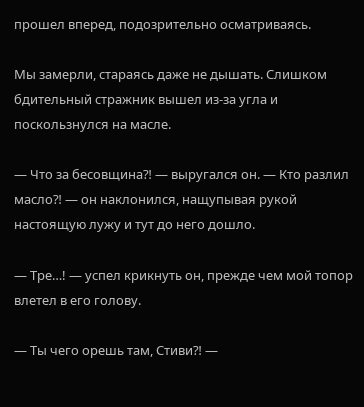прошел вперед, подозрительно осматриваясь.

Мы замерли, стараясь даже не дышать. Слишком бдительный стражник вышел из-за угла и поскользнулся на масле.

— Что за бесовщина⁈ — выругался он. — Кто разлил масло⁈ — он наклонился, нащупывая рукой настоящую лужу и тут до него дошло.

— Тре…! — успел крикнуть он, прежде чем мой топор влетел в его голову.

— Ты чего орешь там, Стиви⁈ —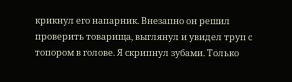крикнул его напарник. Внезапно он решил проверить товарища, выглянул и увидел труп с топором в голове. Я скрипнул зубами. Только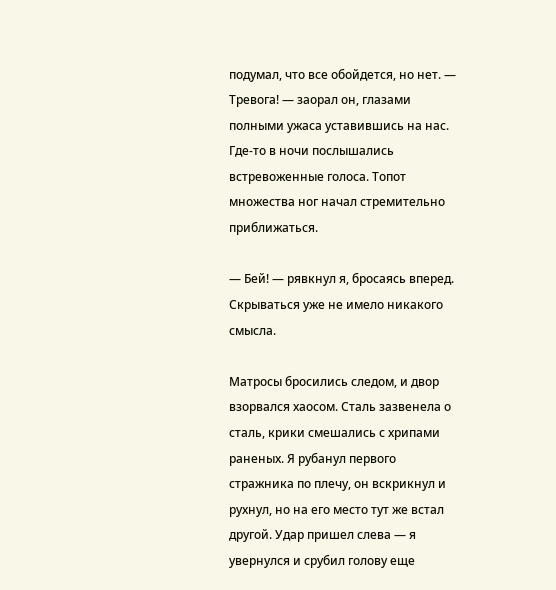подумал, что все обойдется, но нет. — Тревога! — заорал он, глазами полными ужаса уставившись на нас. Где-то в ночи послышались встревоженные голоса. Топот множества ног начал стремительно приближаться.

— Бей! — рявкнул я, бросаясь вперед. Скрываться уже не имело никакого смысла.

Матросы бросились следом, и двор взорвался хаосом. Сталь зазвенела о сталь, крики смешались с хрипами раненых. Я рубанул первого стражника по плечу, он вскрикнул и рухнул, но на его место тут же встал другой. Удар пришел слева — я увернулся и срубил голову еще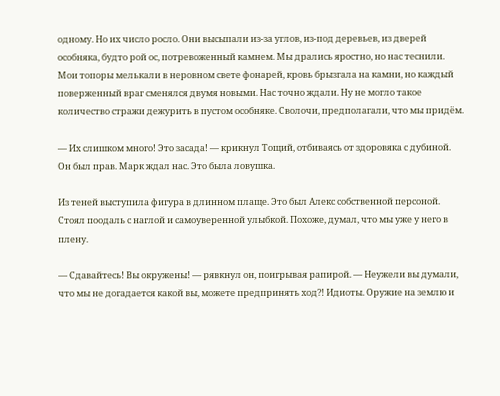одному. Но их число росло. Они высыпали из-за углов, из-под деревьев, из дверей особняка, будто рой ос, потревоженный камнем. Мы дрались яростно, но нас теснили. Мои топоры мелькали в неровном свете фонарей, кровь брызгала на камни, но каждый поверженный враг сменялся двумя новыми. Нас точно ждали. Ну не могло такое количество стражи дежурить в пустом особняке. Сволочи, предполагали, что мы придём.

— Их слишком много! Это засада! — крикнул Тощий, отбиваясь от здоровяка с дубиной. Он был прав. Марк ждал нас. Это была ловушка.

Из теней выступила фигура в длинном плаще. Это был Алекс собственной персоной. Стоял поодаль с наглой и самоуверенной улыбкой. Похоже, думал, что мы уже у него в плену.

— Сдавайтесь! Вы окружены! — рявкнул он, поигрывая рапирой. — Неужели вы думали, что мы не догадается какой вы, можете предпринять ход⁈ Идиоты. Оружие на землю и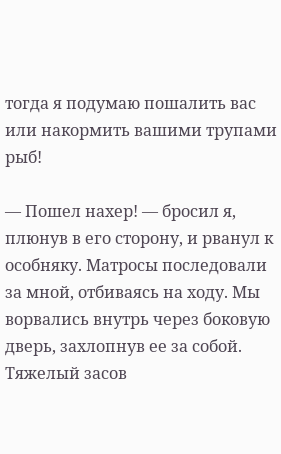тогда я подумаю пошалить вас или накормить вашими трупами рыб!

— Пошел нахер! — бросил я, плюнув в его сторону, и рванул к особняку. Матросы последовали за мной, отбиваясь на ходу. Мы ворвались внутрь через боковую дверь, захлопнув ее за собой. Тяжелый засов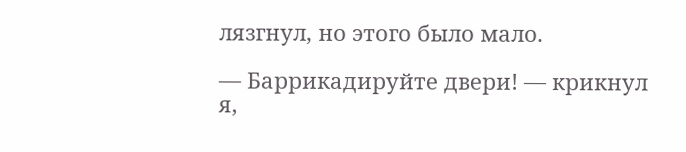лязгнул, но этого было мало.

— Баррикадируйте двери! — крикнул я,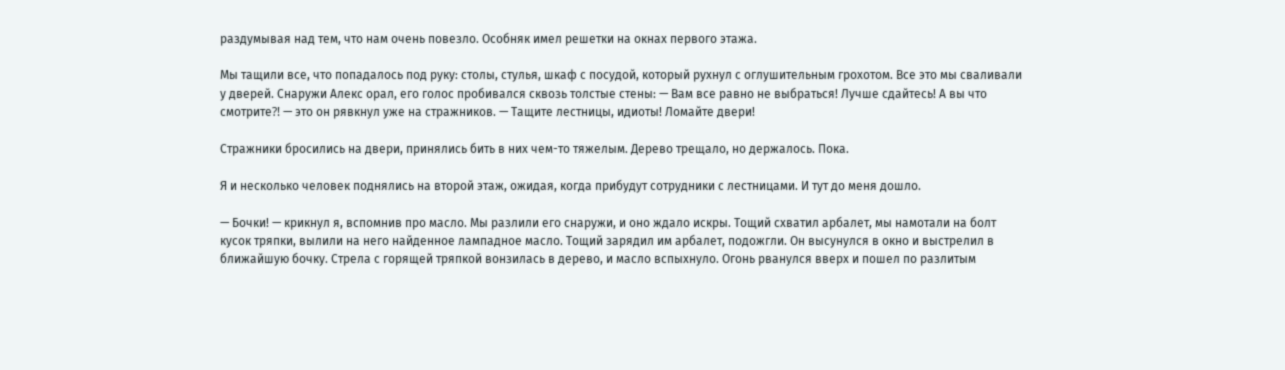раздумывая над тем, что нам очень повезло. Особняк имел решетки на окнах первого этажа.

Мы тащили все, что попадалось под руку: столы, стулья, шкаф с посудой, который рухнул с оглушительным грохотом. Все это мы сваливали у дверей. Снаружи Алекс орал, его голос пробивался сквозь толстые стены: — Вам все равно не выбраться! Лучше сдайтесь! А вы что смотрите⁈ — это он рявкнул уже на стражников. — Тащите лестницы, идиоты! Ломайте двери!

Стражники бросились на двери, принялись бить в них чем-то тяжелым. Дерево трещало, но держалось. Пока.

Я и несколько человек поднялись на второй этаж, ожидая, когда прибудут сотрудники с лестницами. И тут до меня дошло.

— Бочки! — крикнул я, вспомнив про масло. Мы разлили его снаружи, и оно ждало искры. Тощий схватил арбалет, мы намотали на болт кусок тряпки, вылили на него найденное лампадное масло. Тощий зарядил им арбалет, подожгли. Он высунулся в окно и выстрелил в ближайшую бочку. Стрела с горящей тряпкой вонзилась в дерево, и масло вспыхнуло. Огонь рванулся вверх и пошел по разлитым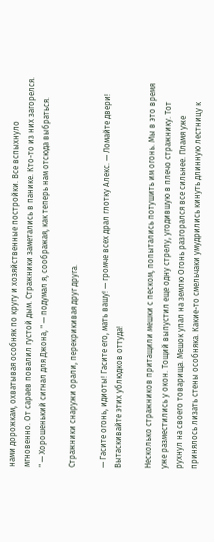нами дорожкам, охватывая особняк по кругу и хозяйственные постройки. Все вспыхнуло мгновенно. От сараев повалил густой дым. Стражники заметались в панике. Кто-то из них загорелся. " — Хорошенький сигнал для Джона, " — подумал я, соображая, как теперь нам отсюда выбраться.

Стражники снаружи орали, перекрикивая друг друга.

— Гасите огонь, идиоты! Гасите его, мать вашу! — громче всех драл глотку Алекс. — Ломайте двери! Вытаскивайте этих ублюдков оттуда!

Несколько стражников притащили мешки с песком, попытались потушить им огонь. Мы в это время уже разместились у окон. Тощий выпустил еще одну стрелу, угодившую в плечо стражнику. Тот рухнул на своего товарища. Мешок упал на землю Огонь разгорался все сильнее. Пламя уже принялось лизать стены особняка. Какие-то смельчаки умудрились кинуть длинную лестницу к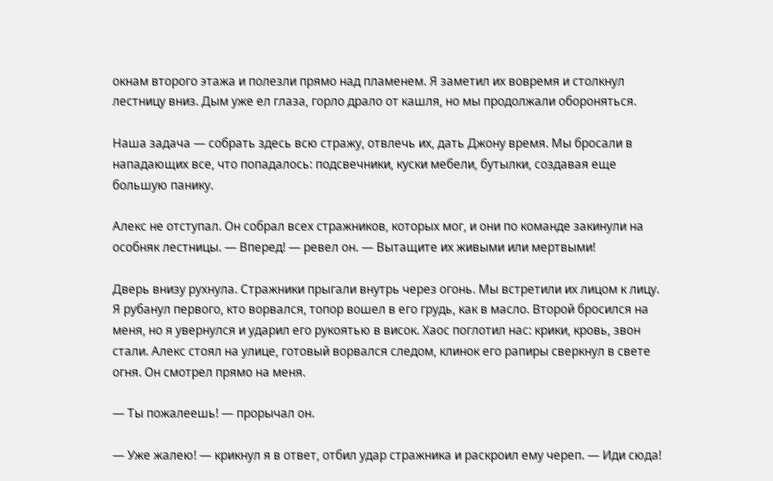окнам второго этажа и полезли прямо над пламенем. Я заметил их вовремя и столкнул лестницу вниз. Дым уже ел глаза, горло драло от кашля, но мы продолжали обороняться.

Наша задача — собрать здесь всю стражу, отвлечь их, дать Джону время. Мы бросали в нападающих все, что попадалось: подсвечники, куски мебели, бутылки, создавая еще большую панику.

Алекс не отступал. Он собрал всех стражников, которых мог, и они по команде закинули на особняк лестницы. — Вперед! — ревел он. — Вытащите их живыми или мертвыми!

Дверь внизу рухнула. Стражники прыгали внутрь через огонь. Мы встретили их лицом к лицу. Я рубанул первого, кто ворвался, топор вошел в его грудь, как в масло. Второй бросился на меня, но я увернулся и ударил его рукоятью в висок. Хаос поглотил нас: крики, кровь, звон стали. Алекс стоял на улице, готовый ворвался следом, клинок его рапиры сверкнул в свете огня. Он смотрел прямо на меня.

— Ты пожалеешь! — прорычал он.

— Уже жалею! — крикнул я в ответ, отбил удар стражника и раскроил ему череп. — Иди сюда!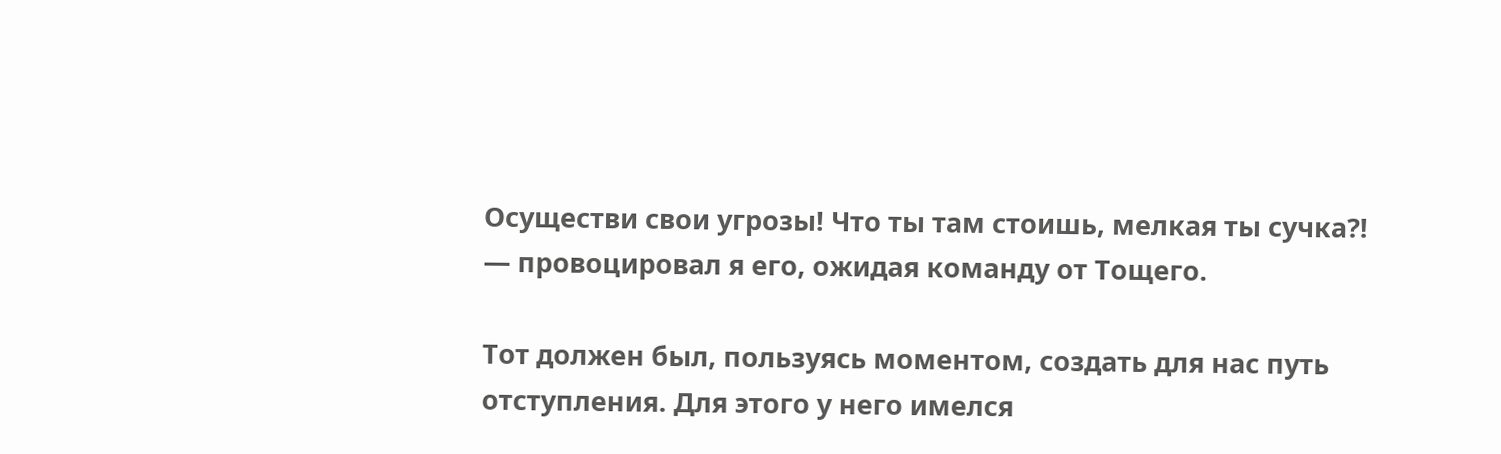Осуществи свои угрозы! Что ты там стоишь, мелкая ты сучка⁈ — провоцировал я его, ожидая команду от Тощего.

Тот должен был, пользуясь моментом, создать для нас путь отступления. Для этого у него имелся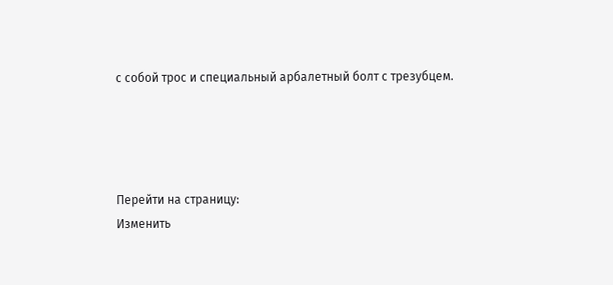с собой трос и специальный арбалетный болт с трезубцем.




Перейти на страницу:
Изменить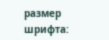размер шрифта: